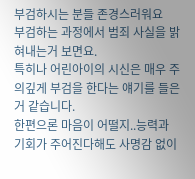부검하시는 분들 존경스러워요
부검하는 과정에서 범죄 사실을 밝혀내는거 보면요.
특히나 어린아이의 시신은 매우 주의깊게 부검을 한다는 얘기를 들은거 같습니다.
한편으론 마음이 어떨지..능력과 기회가 주어진다해도 사명감 없이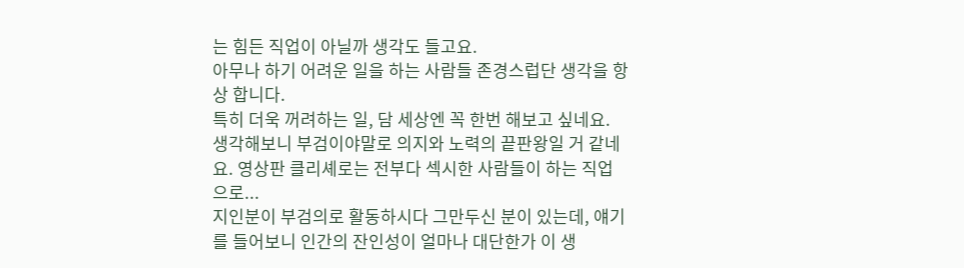는 힘든 직업이 아닐까 생각도 들고요.
아무나 하기 어려운 일을 하는 사람들 존경스럽단 생각을 항상 합니다.
특히 더욱 꺼려하는 일, 담 세상엔 꼭 한번 해보고 싶네요.
생각해보니 부검이야말로 의지와 노력의 끝판왕일 거 같네요. 영상판 클리셰로는 전부다 섹시한 사람들이 하는 직업으로...
지인분이 부검의로 활동하시다 그만두신 분이 있는데, 얘기를 들어보니 인간의 잔인성이 얼마나 대단한가 이 생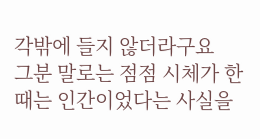각밖에 들지 않더라구요
그분 말로는 점점 시체가 한 때는 인간이었다는 사실을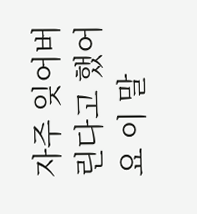자주 잊어버린다고 했어요 이 말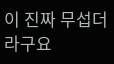이 진짜 무섭더라구요